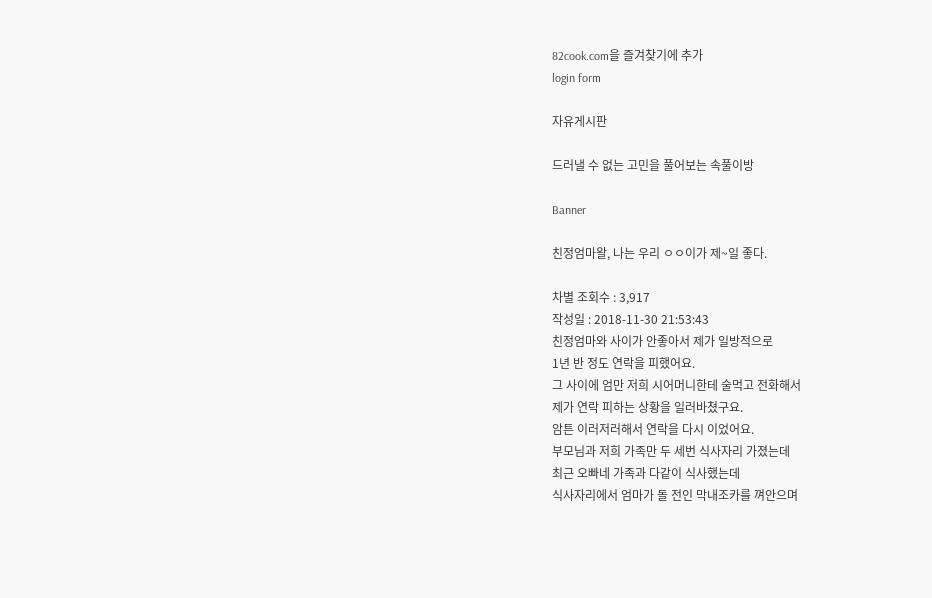82cook.com을 즐겨찾기에 추가
login form

자유게시판

드러낼 수 없는 고민을 풀어보는 속풀이방

Banner

친정엄마왈, 나는 우리 ㅇㅇ이가 제~일 좋다.

차별 조회수 : 3,917
작성일 : 2018-11-30 21:53:43
친정엄마와 사이가 안좋아서 제가 일방적으로
1년 반 정도 연락을 피했어요.
그 사이에 엄만 저희 시어머니한테 술먹고 전화해서
제가 연락 피하는 상황을 일러바쳤구요.
암튼 이러저러해서 연락을 다시 이었어요.
부모님과 저희 가족만 두 세번 식사자리 가졌는데
최근 오빠네 가족과 다같이 식사했는데
식사자리에서 엄마가 돌 전인 막내조카를 껴안으며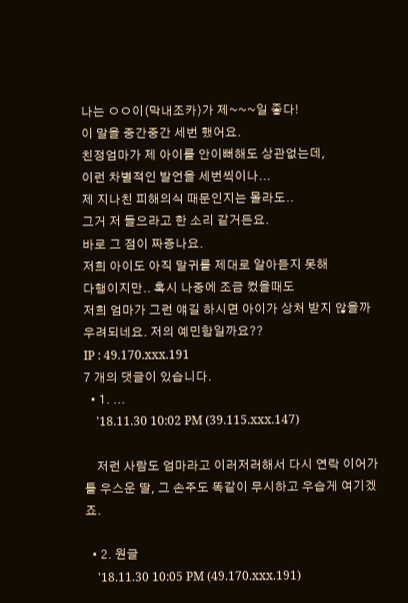나는 ㅇㅇ이(막내조카)가 제~~~일 좋다!
이 말을 중간중간 세번 했어요.
친정엄마가 제 아이를 안이뻐해도 상관없는데,
이런 차별적인 발언을 세번씩이나...
제 지나친 피해의식 때문인지는 몰라도..
그거 저 들으라고 한 소리 같거든요.
바로 그 점이 짜증나요.
저희 아이도 아직 말귀를 제대로 알아듣지 못해
다행이지만.. 혹시 나중에 조금 컸을때도
저희 엄마가 그런 얘길 하시면 아이가 상처 받지 않을까
우려되네요. 저의 예민함일까요??
IP : 49.170.xxx.191
7 개의 댓글이 있습니다.
  • 1. ...
    '18.11.30 10:02 PM (39.115.xxx.147)

    저런 사람도 엄마라고 이러저러해서 다시 연락 이어가틑 우스운 딸, 그 손주도 똑같이 무시하고 우습게 여기겠죠.

  • 2. 원글
    '18.11.30 10:05 PM (49.170.xxx.191)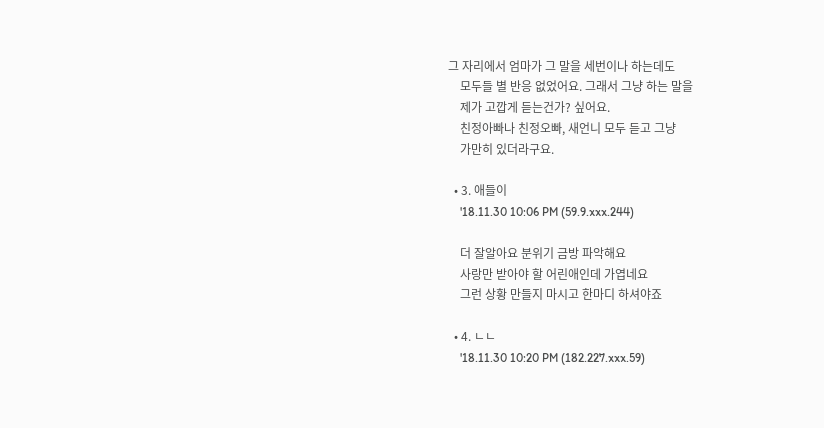그 자리에서 엄마가 그 말을 세번이나 하는데도
    모두들 별 반응 없었어요. 그래서 그냥 하는 말을
    제가 고깝게 듣는건가? 싶어요.
    친정아빠나 친정오빠, 새언니 모두 듣고 그냥
    가만히 있더라구요.

  • 3. 애들이
    '18.11.30 10:06 PM (59.9.xxx.244)

    더 잘알아요 분위기 금방 파악해요
    사랑만 받아야 할 어린애인데 가엽네요
    그런 상황 만들지 마시고 한마디 하셔야죠

  • 4. ㄴㄴ
    '18.11.30 10:20 PM (182.227.xxx.59)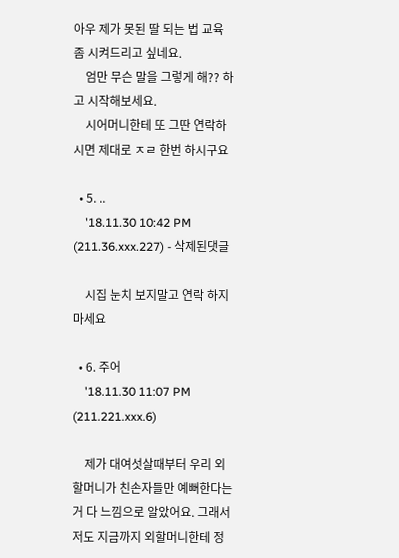아우 제가 못된 딸 되는 법 교육 좀 시켜드리고 싶네요.
    엄만 무슨 말을 그렇게 해?? 하고 시작해보세요.
    시어머니한테 또 그딴 연락하시면 제대로 ㅈㄹ 한번 하시구요

  • 5. ..
    '18.11.30 10:42 PM (211.36.xxx.227) - 삭제된댓글

    시집 눈치 보지말고 연락 하지 마세요

  • 6. 주어
    '18.11.30 11:07 PM (211.221.xxx.6)

    제가 대여섯살때부터 우리 외할머니가 친손자들만 예뻐한다는 거 다 느낌으로 알았어요. 그래서 저도 지금까지 외할머니한테 정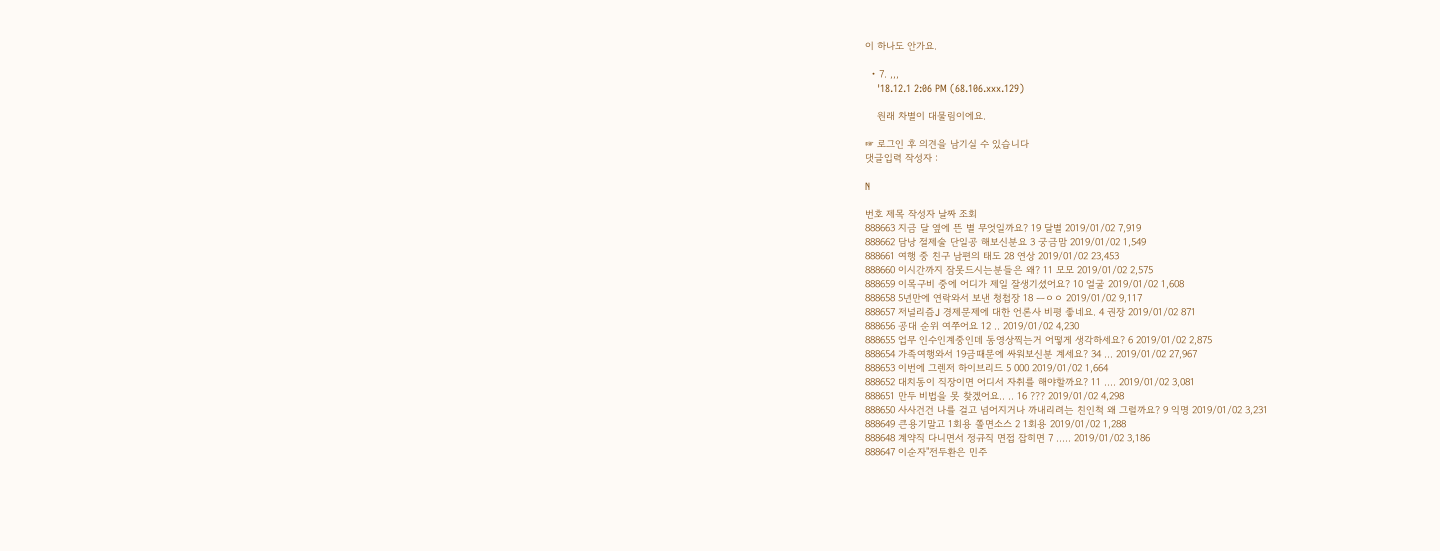이 하나도 안가요.

  • 7. ,,,
    '18.12.1 2:06 PM (68.106.xxx.129)

    원래 차별이 대물림이에요.

☞ 로그인 후 의견을 남기실 수 있습니다
댓글입력 작성자 :

N

번호 제목 작성자 날짜 조회
888663 지금 달 옆에 뜬 별 무엇일까요? 19 달별 2019/01/02 7,919
888662 담낭 절제술 단일공 해보신분요 3 궁금맘 2019/01/02 1,549
888661 여행 중 친구 남편의 태도 28 연상 2019/01/02 23,453
888660 이시간까지 잠못드시는분들은 왜? 11 모모 2019/01/02 2,575
888659 이목구비 중에 어디가 제일 잘생기셨어요? 10 얼굴 2019/01/02 1,608
888658 5년만에 연락와서 보낸 청첩장 18 ㅡㅇㅇ 2019/01/02 9,117
888657 저널리즘J 경제문제에 대한 언론사 비평 좋네요. 4 권장 2019/01/02 871
888656 공대 순위 여쭈어요 12 .. 2019/01/02 4,230
888655 업무 인수인계중인데 동영상찍는거 어떻게 생각하세요? 6 2019/01/02 2,875
888654 가족여행와서 19금때문에 싸워보신분 계세요? 34 ... 2019/01/02 27,967
888653 이번에 그렌저 하이브리드 5 000 2019/01/02 1,664
888652 대치동이 직장이면 어디서 자취를 해야할까요? 11 .... 2019/01/02 3,081
888651 만두 비법을 못 찾겠어요.. .. 16 ??? 2019/01/02 4,298
888650 사사건건 나를 걸고 넘어지거나 까내리려는 친인척 왜 그럴까요? 9 익명 2019/01/02 3,231
888649 큰용기말고 1회용 쫄면소스 2 1회용 2019/01/02 1,288
888648 계약직 다니면서 정규직 면접 잡히면 7 ..... 2019/01/02 3,186
888647 이순자"전두환은 민주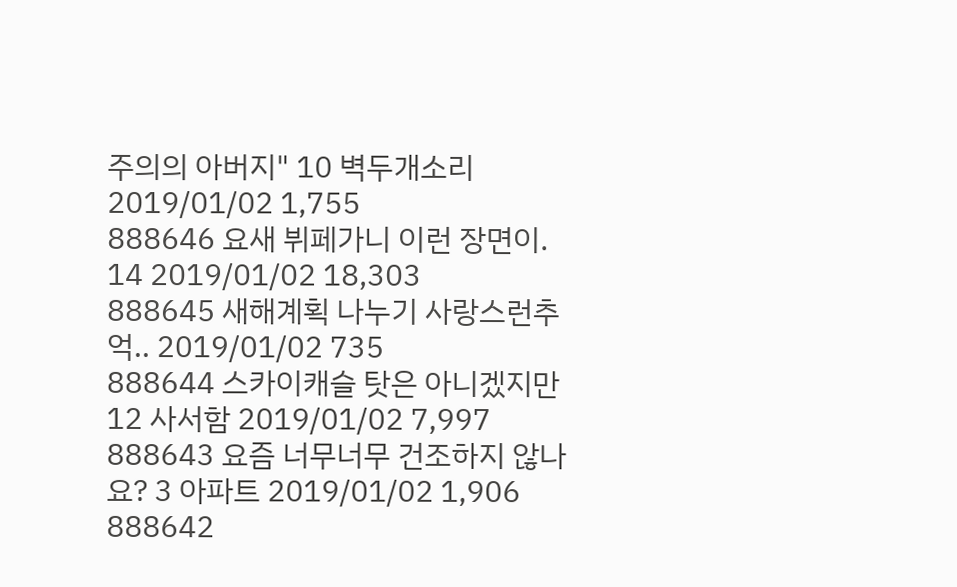주의의 아버지" 10 벽두개소리 2019/01/02 1,755
888646 요새 뷔페가니 이런 장면이. 14 2019/01/02 18,303
888645 새해계획 나누기 사랑스런추억.. 2019/01/02 735
888644 스카이캐슬 탓은 아니겠지만 12 사서함 2019/01/02 7,997
888643 요즘 너무너무 건조하지 않나요? 3 아파트 2019/01/02 1,906
888642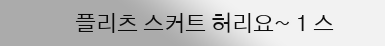플리츠 스커트 허리요~ 1 스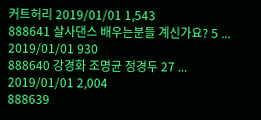커트허리 2019/01/01 1,543
888641 살사댄스 배우는분들 계신가요? 5 ... 2019/01/01 930
888640 강경화 조명균 정경두 27 ... 2019/01/01 2,004
888639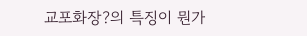교포화장?의 특징이 뭔가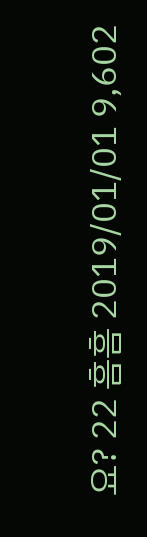요? 22 흠흠 2019/01/01 9,602